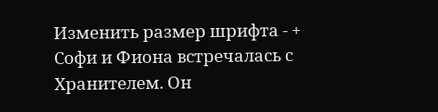Изменить размер шрифта - +
Софи и Фиона встречалась с Хранителем. Он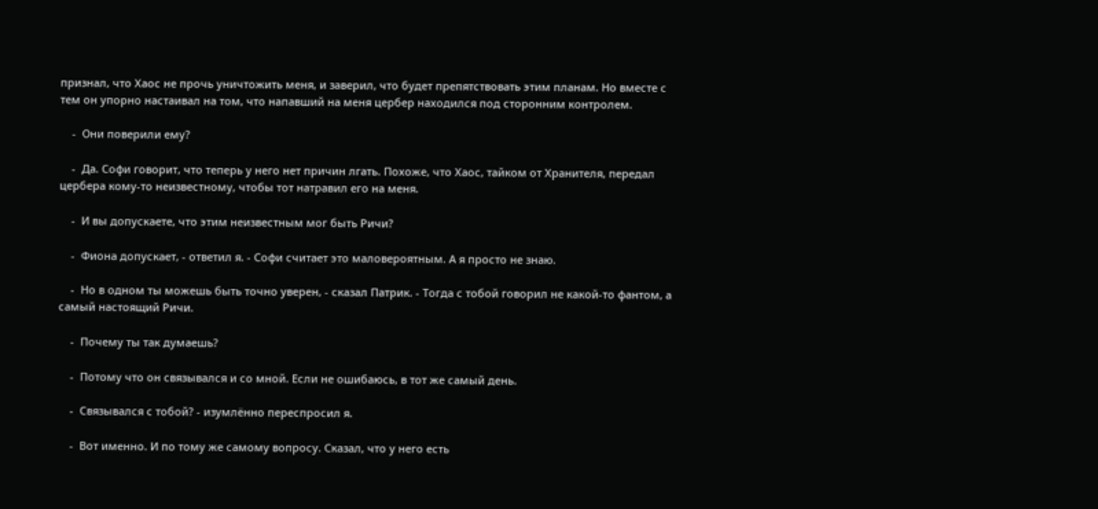признал, что Хаос не прочь уничтожить меня, и заверил, что будет препятствовать этим планам. Но вместе с тем он упорно настаивал на том, что напавший на меня цербер находился под сторонним контролем.

    -  Они поверили ему?

    -  Да. Софи говорит, что теперь у него нет причин лгать. Похоже, что Хаос, тайком от Хранителя, передал цербера кому-то неизвестному, чтобы тот натравил его на меня.

    -  И вы допускаете, что этим неизвестным мог быть Ричи?

    -  Фиона допускает, - ответил я. - Софи считает это маловероятным. А я просто не знаю.

    -  Но в одном ты можешь быть точно уверен, - сказал Патрик. - Тогда с тобой говорил не какой-то фантом, а самый настоящий Ричи.

    -  Почему ты так думаешь?

    -  Потому что он связывался и со мной. Если не ошибаюсь, в тот же самый день.

    -  Связывался с тобой? - изумлённо переспросил я.

    -  Вот именно. И по тому же самому вопросу. Сказал, что у него есть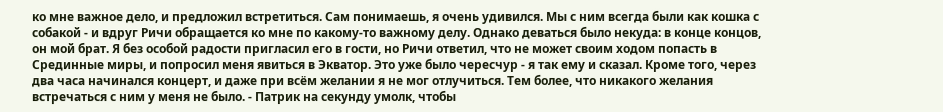ко мне важное дело, и предложил встретиться. Сам понимаешь, я очень удивился. Мы с ним всегда были как кошка с собакой - и вдруг Ричи обращается ко мне по какому-то важному делу. Однако деваться было некуда: в конце концов, он мой брат. Я без особой радости пригласил его в гости, но Ричи ответил, что не может своим ходом попасть в Срединные миры, и попросил меня явиться в Экватор. Это уже было чересчур - я так ему и сказал. Кроме того, через два часа начинался концерт, и даже при всём желании я не мог отлучиться. Тем более, что никакого желания встречаться с ним у меня не было. - Патрик на секунду умолк, чтобы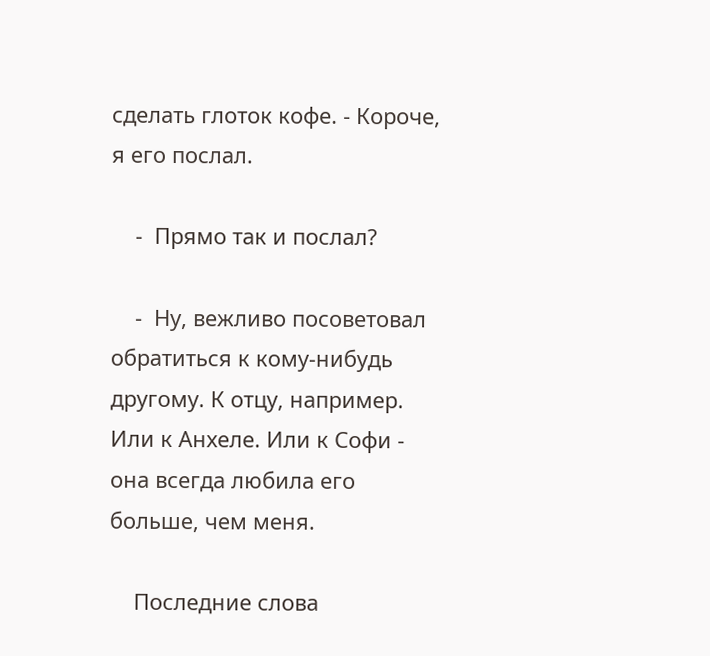сделать глоток кофе. - Короче, я его послал.

    -  Прямо так и послал?

    -  Ну, вежливо посоветовал обратиться к кому-нибудь другому. К отцу, например. Или к Анхеле. Или к Софи - она всегда любила его больше, чем меня.

    Последние слова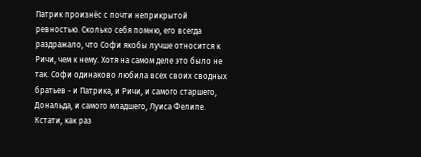Патрик произнёс с почти неприкрытой ревностью. Сколько себя помню, его всегда раздражало, что Софи якобы лучше относится к Ричи, чем к нему. Хотя на самом деле это было не так. Софи одинаково любила всех своих сводных братьев - и Патрика, и Ричи, и самого старшего, Дональда, и самого младшего, Луиса Фелипе. Кстати, как раз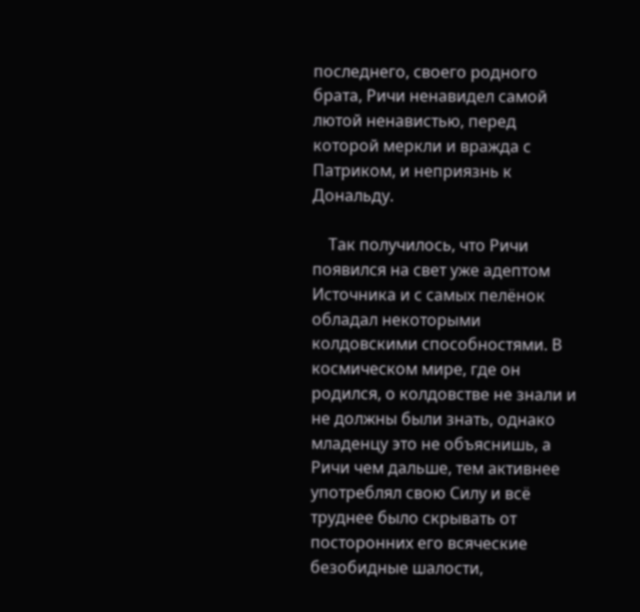последнего, своего родного брата, Ричи ненавидел самой лютой ненавистью, перед которой меркли и вражда с Патриком, и неприязнь к Дональду.

    Так получилось, что Ричи появился на свет уже адептом Источника и с самых пелёнок обладал некоторыми колдовскими способностями. В космическом мире, где он родился, о колдовстве не знали и не должны были знать, однако младенцу это не объяснишь, а Ричи чем дальше, тем активнее употреблял свою Силу и всё труднее было скрывать от посторонних его всяческие безобидные шалости,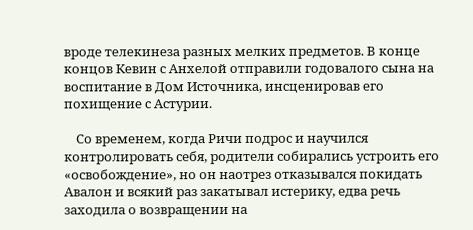вроде телекинеза разных мелких предметов. В конце концов Кевин с Анхелой отправили годовалого сына на воспитание в Дом Источника, инсценировав его похищение с Астурии.

    Со временем, когда Ричи подрос и научился контролировать себя, родители собирались устроить его «освобождение», но он наотрез отказывался покидать Авалон и всякий раз закатывал истерику, едва речь заходила о возвращении на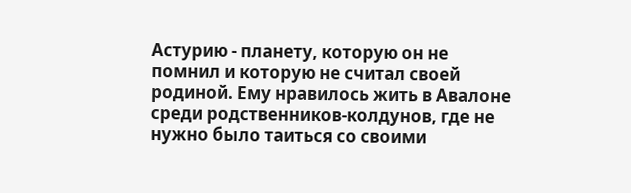Астурию - планету, которую он не помнил и которую не считал своей родиной. Ему нравилось жить в Авалоне среди родственников-колдунов, где не нужно было таиться со своими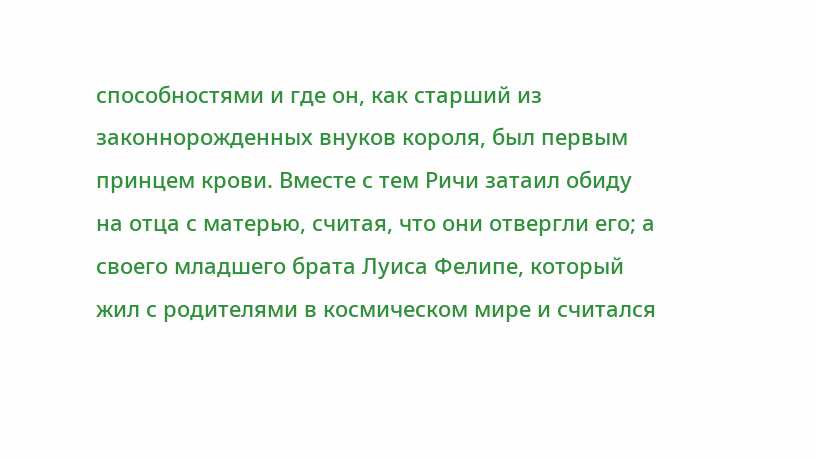способностями и где он, как старший из законнорожденных внуков короля, был первым принцем крови. Вместе с тем Ричи затаил обиду на отца с матерью, считая, что они отвергли его; а своего младшего брата Луиса Фелипе, который жил с родителями в космическом мире и считался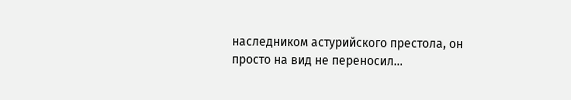наследником астурийского престола, он просто на вид не переносил…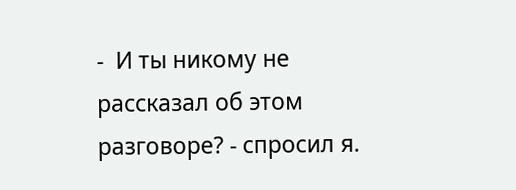-  И ты никому не рассказал об этом разговоре? - спросил я.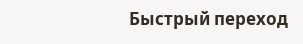Быстрый переход